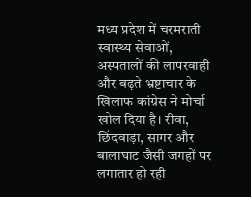मध्य प्रदेश में चरमराती स्वास्थ्य सेवाओं, अस्पतालों की लापरवाही और बढ़ते भ्रष्टाचार के खिलाफ कांग्रेस ने मोर्चा खोल दिया है। रीवा, छिंदवाड़ा, सागर और बालाघाट जैसी जगहों पर लगातार हो रही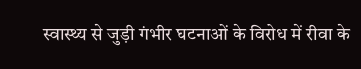स्वास्थ्य से जुड़ी गंभीर घटनाओं के विरोध में रीवा के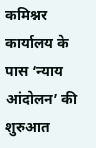कमिश्नर कार्यालय के पास ‘न्याय आंदोलन’ की शुरुआत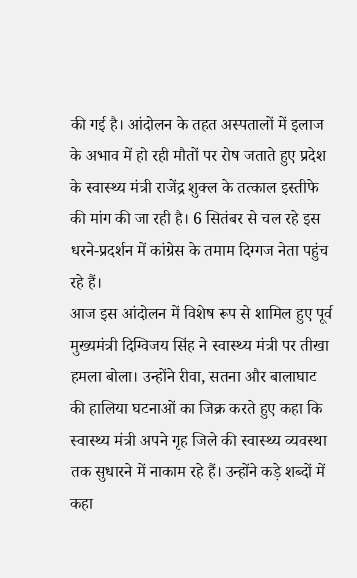की गई है। आंदोलन के तहत अस्पतालों में इलाज के अभाव में हो रही मौतों पर रोष जताते हुए प्रदेश के स्वास्थ्य मंत्री राजेंद्र शुक्ल के तत्काल इस्तीफे की मांग की जा रही है। 6 सितंबर से चल रहे इस धरने-प्रदर्शन में कांग्रेस के तमाम दिग्गज नेता पहुंच रहे हैं।
आज इस आंदोलन में विशेष रूप से शामिल हुए पूर्व मुख्यमंत्री दिग्विजय सिंह ने स्वास्थ्य मंत्री पर तीखा हमला बोला। उन्होंने रीवा, सतना और बालाघाट की हालिया घटनाओं का जिक्र करते हुए कहा कि स्वास्थ्य मंत्री अपने गृह जिले की स्वास्थ्य व्यवस्था तक सुधारने में नाकाम रहे हैं। उन्होंने कड़े शब्दों में कहा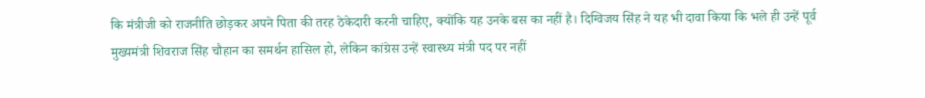कि मंत्रीजी को राजनीति छोड़कर अपने पिता की तरह ठेकेदारी करनी चाहिए, क्योंकि यह उनके बस का नहीं है। दिग्विजय सिंह ने यह भी दावा किया कि भले ही उन्हें पूर्व मुख्यमंत्री शिवराज सिंह चौहान का समर्थन हासिल हो, लेकिन कांग्रेस उन्हें स्वास्थ्य मंत्री पद पर नहीं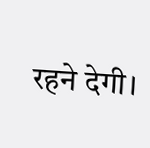रहने देगी।